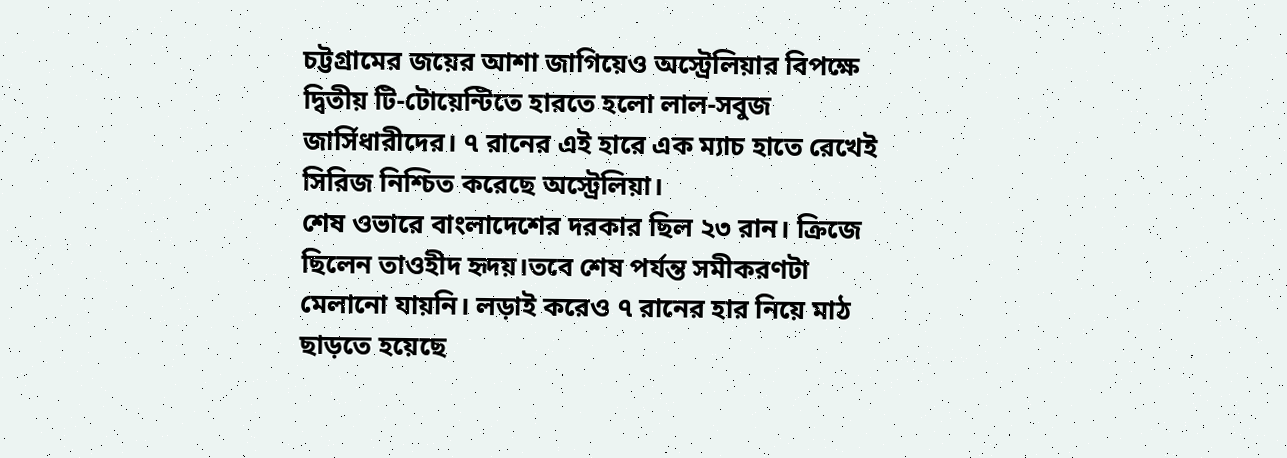চট্টগ্রামের জয়ের আশা জাগিয়েও অস্ট্রেলিয়ার বিপক্ষে দ্বিতীয় টি-টোয়েন্টিতে হারতে হলো লাল-সবুজ জার্সিধারীদের। ৭ রানের এই হারে এক ম্যাচ হাতে রেখেই সিরিজ নিশ্চিত করেছে অস্ট্রেলিয়া।
শেষ ওভারে বাংলাদেশের দরকার ছিল ২৩ রান। ক্রিজে ছিলেন তাওহীদ হৃদয়।তবে শেষ পর্যন্ত সমীকরণটা মেলানো যায়নি। লড়াই করেও ৭ রানের হার নিয়ে মাঠ ছাড়তে হয়েছে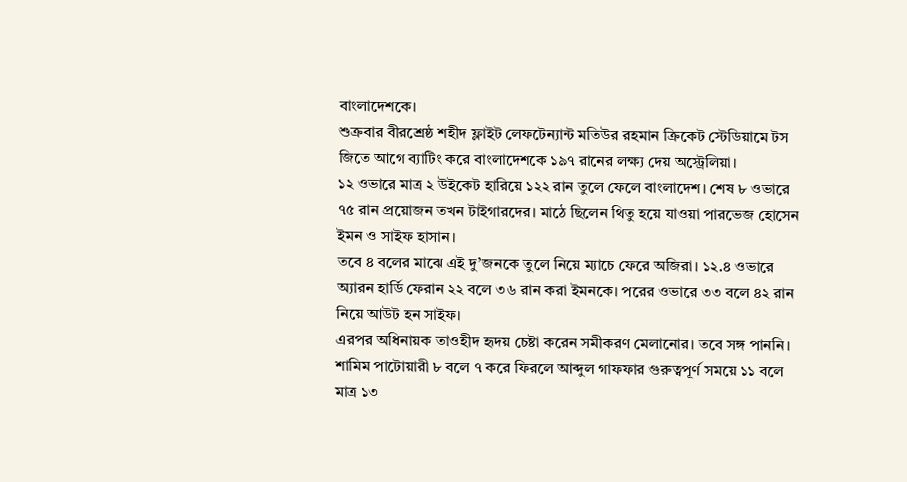বাংলাদেশকে।
শুক্রবার বীরশ্রেষ্ঠ শহীদ ফ্লাইট লেফটেন্যান্ট মতিউর রহমান ক্রিকেট স্টেডিয়ামে টস জিতে আগে ব্যাটিং করে বাংলাদেশকে ১৯৭ রানের লক্ষ্য দেয় অস্ট্রেলিয়া।
১২ ওভারে মাত্র ২ উইকেট হারিয়ে ১২২ রান তুলে ফেলে বাংলাদেশ। শেষ ৮ ওভারে ৭৫ রান প্রয়োজন তখন টাইগারদের। মাঠে ছিলেন থিতু হয়ে যাওয়া পারভেজ হোসেন ইমন ও সাইফ হাসান।
তবে ৪ বলের মাঝে এই দু’জনকে তুলে নিয়ে ম্যাচে ফেরে অজিরা। ১২.৪ ওভারে অ্যারন হার্ডি ফেরান ২২ বলে ৩৬ রান করা ইমনকে। পরের ওভারে ৩৩ বলে ৪২ রান নিয়ে আউট হন সাইফ।
এরপর অধিনায়ক তাওহীদ হৃদয় চেষ্টা করেন সমীকরণ মেলানোর। তবে সঙ্গ পাননি। শামিম পাটোয়ারী ৮ বলে ৭ করে ফিরলে আব্দুল গাফফার গুরুত্বপূর্ণ সময়ে ১১ বলে মাত্র ১৩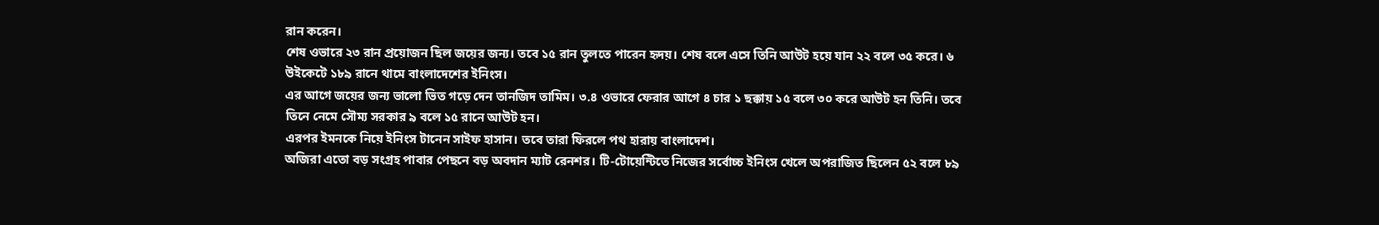রান করেন।
শেষ ওভারে ২৩ রান প্রয়োজন ছিল জয়ের জন্য। তবে ১৫ রান তুলতে পারেন হৃদয়। শেষ বলে এসে তিনি আউট হয়ে যান ২২ বলে ৩৫ করে। ৬ উইকেটে ১৮৯ রানে থামে বাংলাদেশের ইনিংস।
এর আগে জয়ের জন্য ভালো ভিত গড়ে দেন তানজিদ তামিম। ৩.৪ ওভারে ফেরার আগে ৪ চার ১ ছক্কায় ১৫ বলে ৩০ করে আউট হন তিনি। তবে তিনে নেমে সৌম্য সরকার ৯ বলে ১৫ রানে আউট হন।
এরপর ইমনকে নিয়ে ইনিংস টানেন সাইফ হাসান। তবে তারা ফিরলে পথ হারায় বাংলাদেশ।
অজিরা এতো বড় সংগ্রহ পাবার পেছনে বড় অবদান ম্যাট রেনশর। টি-টোয়েন্টিতে নিজের সর্বোচ্চ ইনিংস খেলে অপরাজিত ছিলেন ৫২ বলে ৮৯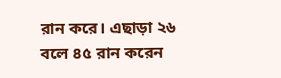রান করে। এছাড়া ২৬ বলে ৪৫ রান করেন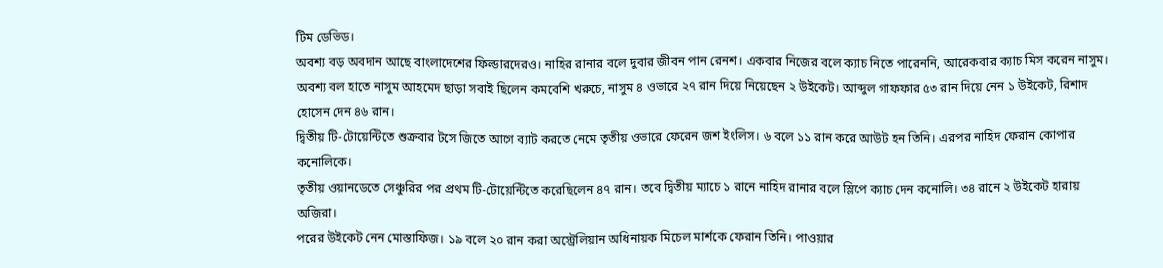টিম ডেভিড।
অবশ্য বড় অবদান আছে বাংলাদেশের ফিল্ডারদেরও। নাহির রানার বলে দুবার জীবন পান রেনশ। একবার নিজের বলে ক্যাচ নিতে পারেননি, আরেকবার ক্যাচ মিস করেন নাসুম।
অবশ্য বল হাতে নাসুম আহমেদ ছাড়া সবাই ছিলেন কমবেশি খরুচে, নাসুম ৪ ওভারে ২৭ রান দিয়ে নিয়েছেন ২ উইকেট। আব্দুল গাফফার ৫৩ রান দিয়ে নেন ১ উইকেট, রিশাদ হোসেন দেন ৪৬ রান।
দ্বিতীয় টি-টোয়েন্টিতে শুক্রবার টসে জিতে আগে ব্যাট করতে নেমে তৃতীয় ওভারে ফেরেন জশ ইংলিস। ৬ বলে ১১ রান করে আউট হন তিনি। এরপর নাহিদ ফেরান কোপার কনোলিকে।
তৃতীয় ওয়ানডেতে সেঞ্চুরির পর প্রথম টি-টোয়েন্টিতে করেছিলেন ৪৭ রান। তবে দ্বিতীয় ম্যাচে ১ রানে নাহিদ রানার বলে স্লিপে ক্যাচ দেন কনোলি। ৩৪ রানে ২ উইকেট হারায় অজিরা।
পরের উইকেট নেন মোস্তাফিজ। ১৯ বলে ২০ রান করা অস্ট্রেলিয়ান অধিনায়ক মিচেল মার্শকে ফেরান তিনি। পাওয়ার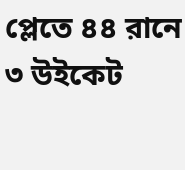প্লেতে ৪৪ রানে ৩ উইকেট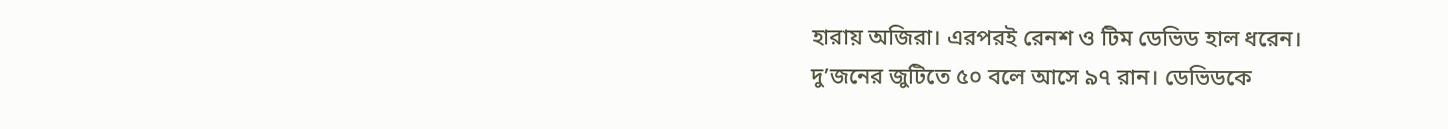হারায় অজিরা। এরপরই রেনশ ও টিম ডেভিড হাল ধরেন।
দু’জনের জুটিতে ৫০ বলে আসে ৯৭ রান। ডেভিডকে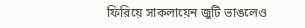ফিরিয়ে সাকলায়েন জুটি ভাঙলেও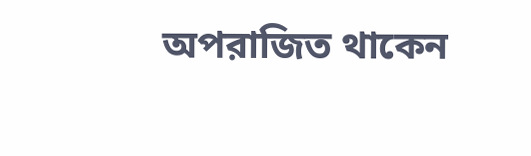অপরাজিত থাকেন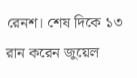রেনশ। শেষ দিকে ১৩ রান করেন জুয়েল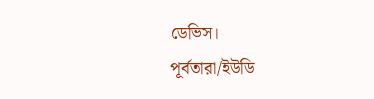ডেভিস।
পূর্বতারা/ইউডি